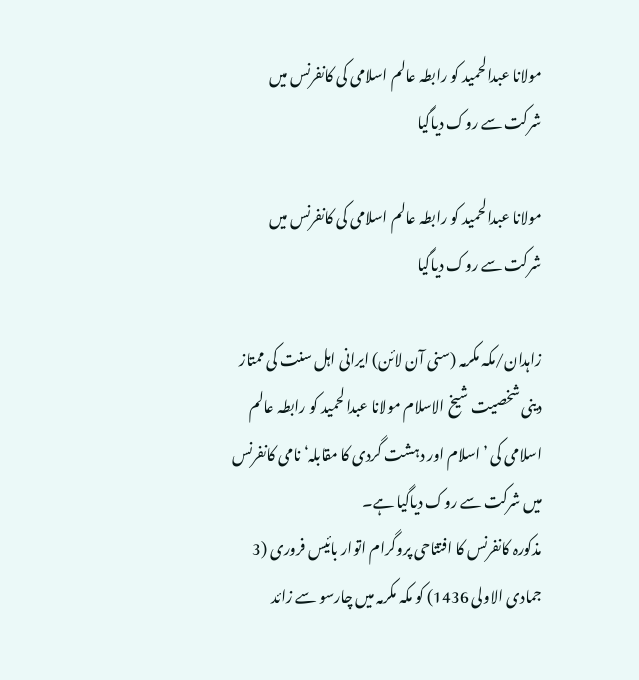مولانا عبدالحمید کو رابطہ عالم اسلامی کی کانفرنس میں شرکت سے روک دیاگیا

مولانا عبدالحمید کو رابطہ عالم اسلامی کی کانفرنس میں شرکت سے روک دیاگیا

زاہدان/مکہ مکرمہ (سنی آن لائن) ایرانی اہل سنت کی ممتاز دینی شخصیت شیخ الاسلام مولانا عبدالحمید کو رابطہ عالم اسلامی کی ’اسلام اور دہشت گردی کا مقابلہ‘ نامی کانفرنس میں شرکت سے روک دیاگیا ہے۔
مذکورہ کانفرنس کا افتتاحی پروگرام اتوار بائیس فروری (3 جمادی الاولی 1436) کو مکہ مکرمہ میں چارسو سے زائد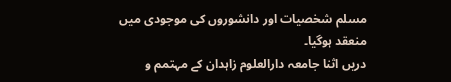مسلم شخصیات اور دانشوروں کی موجودی میں منعقد ہوگیا۔
دریں اثنا جامعہ دارالعلوم زاہدان کے مہتمم و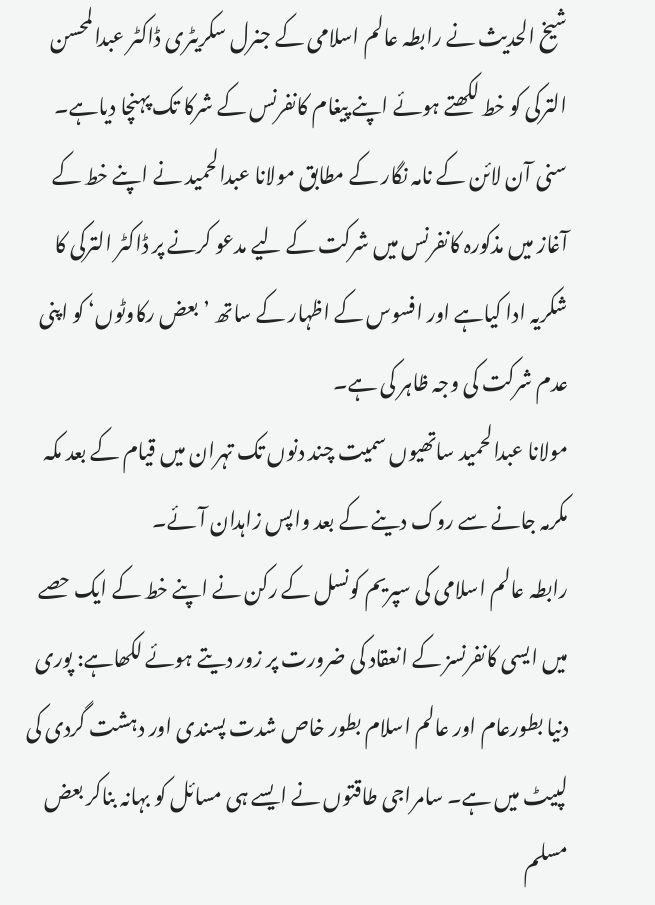شیخ الحدیث نے رابطہ عالم اسلامی کے جنرل سکریٹری ڈاکٹر عبدالمحسن الترکی کو خط لکھتے ہوئے اپنے پیغام کانفرنس کے شرکا تک پہنچا دیاہے۔
سنی آن لائن کے نامہ نگار کے مطابق مولانا عبدالحمید نے اپنے خط کے آغاز میں مذکورہ کانفرنس میں شرکت کے لیے مدعو کرنے پر ڈاکٹر الترکی کا شکریہ ادا کیاہے اور افسوس کے اظہار کے ساتھ ’بعض رکاوٹوں‘ کو اپنی عدم شرکت کی وجہ ظاہر کی ہے۔
مولانا عبدالحمید ساتھیوں سمیت چند دنوں تک تہران میں قیام کے بعد مکہ مکرمہ جانے سے روک دینے کے بعد واپس زاہدان آئے۔
رابطہ عالم اسلامی کی سپریم کونسل کے رکن نے اپنے خط کے ایک حصے میں ایسی کانفرنسز کے انعقاد کی ضرورت پر زور دیتے ہوئے لکھاہے: پوری دنیا بطورعام اور عالم اسلام بطور خاص شدت پسندی اور دہشت گردی کی لپیٹ میں ہے۔ سامراجی طاقتوں نے ایسے ہی مسائل کو بہانہ بناکر بعض مسلم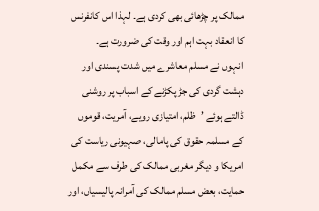ممالک پر چڑھائی بھی کردی ہے۔ لہذا اس کانفرنس کا انعقاد بہت اہم اور وقت کی ضرورت ہے۔
انہوں نے مسلم معاشرے میں شدت پسندی اور دہشت گردی کی جڑ پکڑنے کے اسباب پر روشنی ڈالتے ہوئے ’ظلم، امتیازی رویے، آمریت، قوموں کے مسلمہ حقوق کی پامالی، صہیونی ریاست کی امریکا و دیگر مغربی ممالک کی طرف سے مکمل حمایت، بعض مسلم ممالک کی آمرانہ پالیسیاں، اور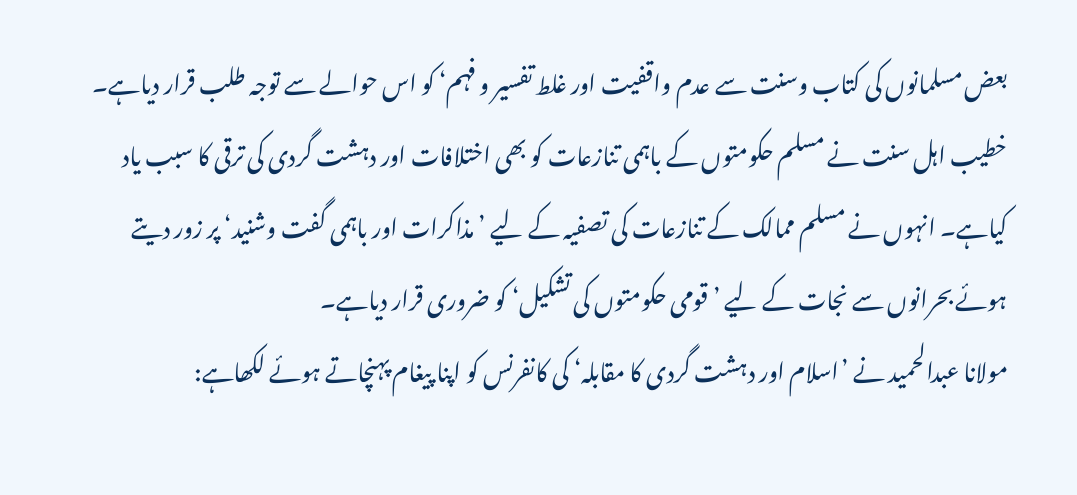بعض مسلمانوں کی کتاب وسنت سے عدم واقفیت اور غلط تفسیر و فہم‘ کو اس حوالے سے توجہ طلب قرار دیاہے۔
خطیب اہل سنت نے مسلم حکومتوں کے باہمی تنازعات کو بھی اختلافات اور دہشت گردی کی ترقی کا سبب یاد کیاہے۔ انہوں نے مسلم ممالک کے تنازعات کی تصفیہ کے لیے ’مذاکرات اور باہمی گفت وشنید‘ پر زور دیتے ہوئے بحرانوں سے نجات کے لیے ’قومی حکومتوں کی تشکیل‘ کو ضروری قرار دیاہے۔
مولانا عبدالحمید نے ’اسلام اور دہشت گردی کا مقابلہ‘ کی کانفرنس کو اپنا پیغام پہنچاتے ہوئے لکھاہے: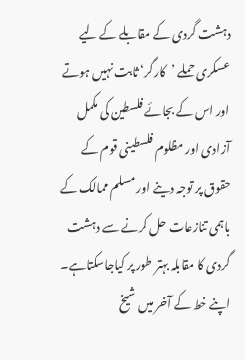دہشت گردی کے مقابلے کے لیے عسکری حملے ’کارگر‘ ثابت نہیں ہوتے اور اس کے بجائے فلسطین کی مکمل آزادی اور مظلوم فلسطینی قوم کے حقوق پر توجہ دینے اور مسلم ممالک کے باہمی تنازعات حل کرنے سے دہشت گردی کا مقابلہ بہتر طور پر کیاجاسکتاہے۔
اپنے خط کے آخر میں شیخ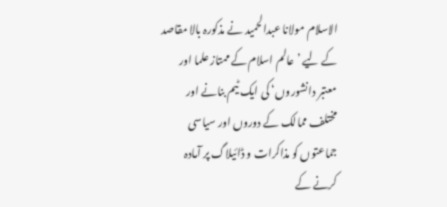الاسلام مولانا عبدالحمید نے مذکورہ بالا مقاصد کے لیے ’عالم اسلام کے ممتاز علما اور معتبر دانشوروں‘ کی ایک ٹیم بنانے اور مختلف ممالک کے دوروں اور سیاسی جماعتوں کو مذاکرات و ڈائیلاگ پر آمادہ کرنے کے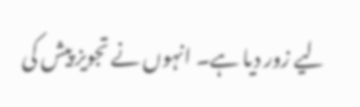لیے زور دیا ہے۔ انہوں نے تجویز پیش کی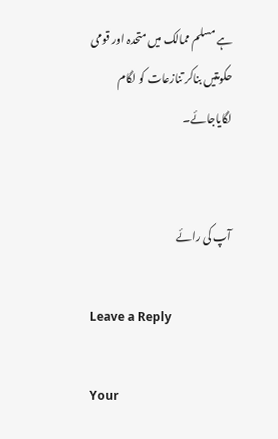ہے مسلم ممالک میں متحدہ اور قومی حکومتیں بناکر تنازعات کو لگام لگایاجائے۔


آپ کی رائے

Leave a Reply

Your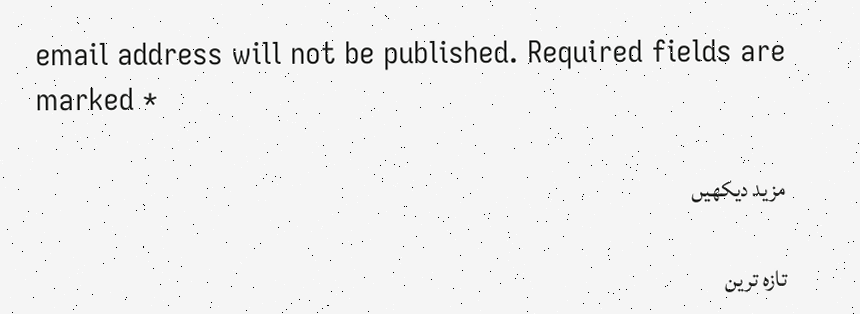email address will not be published. Required fields are marked *

مزید دیکهیں

تازه ترین